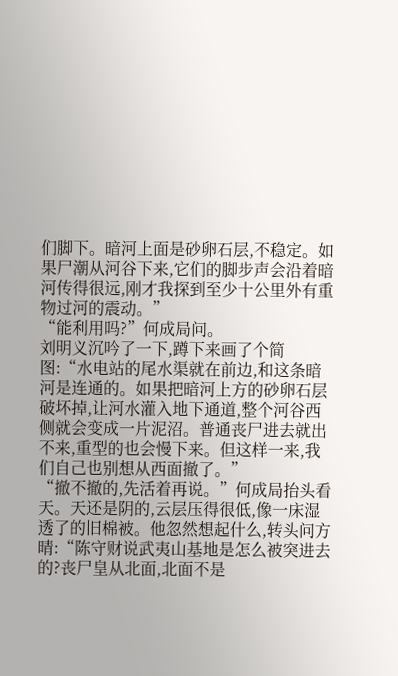们脚下。暗河上面是砂卵石层,不稳定。如果尸潮从河谷下来,它们的脚步声会沿着暗河传得很远,刚才我探到至少十公里外有重物过河的震动。”
“能利用吗?”何成局问。
刘明义沉吟了一下,蹲下来画了个简图:“水电站的尾水渠就在前边,和这条暗河是连通的。如果把暗河上方的砂卵石层破坏掉,让河水灌入地下通道,整个河谷西侧就会变成一片泥沼。普通丧尸进去就出不来,重型的也会慢下来。但这样一来,我们自己也别想从西面撤了。”
“撤不撤的,先活着再说。”何成局抬头看天。天还是阴的,云层压得很低,像一床湿透了的旧棉被。他忽然想起什么,转头问方晴:“陈守财说武夷山基地是怎么被突进去的?丧尸皇从北面,北面不是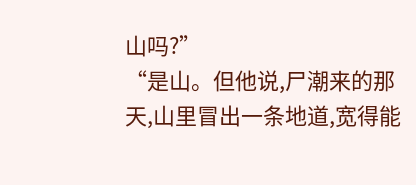山吗?”
“是山。但他说,尸潮来的那天,山里冒出一条地道,宽得能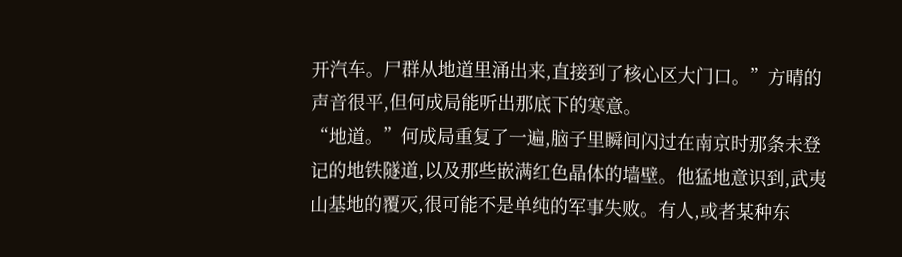开汽车。尸群从地道里涌出来,直接到了核心区大门口。”方晴的声音很平,但何成局能听出那底下的寒意。
“地道。”何成局重复了一遍,脑子里瞬间闪过在南京时那条未登记的地铁隧道,以及那些嵌满红色晶体的墙壁。他猛地意识到,武夷山基地的覆灭,很可能不是单纯的军事失败。有人,或者某种东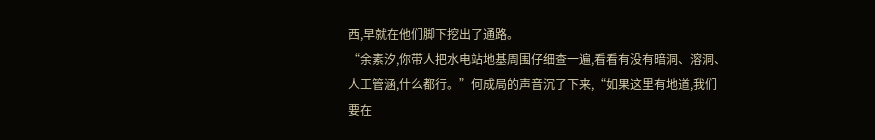西,早就在他们脚下挖出了通路。
“余素汐,你带人把水电站地基周围仔细查一遍,看看有没有暗洞、溶洞、人工管涵,什么都行。”何成局的声音沉了下来,“如果这里有地道,我们要在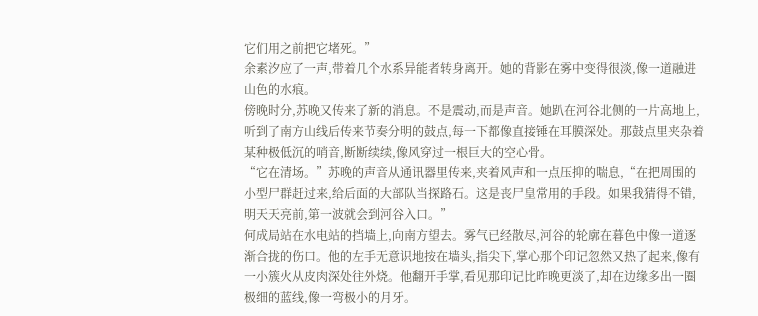它们用之前把它堵死。”
余素汐应了一声,带着几个水系异能者转身离开。她的背影在雾中变得很淡,像一道融进山色的水痕。
傍晚时分,苏晚又传来了新的消息。不是震动,而是声音。她趴在河谷北侧的一片高地上,听到了南方山线后传来节奏分明的鼓点,每一下都像直接锤在耳膜深处。那鼓点里夹杂着某种极低沉的哨音,断断续续,像风穿过一根巨大的空心骨。
“它在清场。”苏晚的声音从通讯器里传来,夹着风声和一点压抑的喘息,“在把周围的小型尸群赶过来,给后面的大部队当探路石。这是丧尸皇常用的手段。如果我猜得不错,明天天亮前,第一波就会到河谷入口。”
何成局站在水电站的挡墙上,向南方望去。雾气已经散尽,河谷的轮廓在暮色中像一道逐渐合拢的伤口。他的左手无意识地按在墙头,指尖下,掌心那个印记忽然又热了起来,像有一小簇火从皮肉深处往外烧。他翻开手掌,看见那印记比昨晚更淡了,却在边缘多出一圈极细的蓝线,像一弯极小的月牙。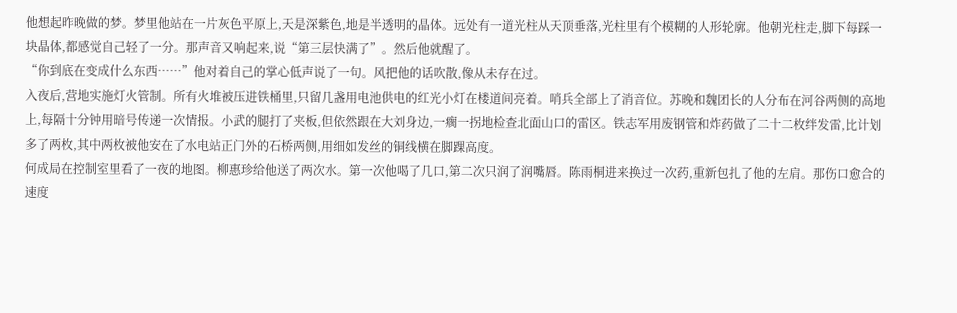他想起昨晚做的梦。梦里他站在一片灰色平原上,天是深紫色,地是半透明的晶体。远处有一道光柱从天顶垂落,光柱里有个模糊的人形轮廓。他朝光柱走,脚下每踩一块晶体,都感觉自己轻了一分。那声音又响起来,说“第三层快满了”。然后他就醒了。
“你到底在变成什么东西……”他对着自己的掌心低声说了一句。风把他的话吹散,像从未存在过。
入夜后,营地实施灯火管制。所有火堆被压进铁桶里,只留几盏用电池供电的红光小灯在楼道间亮着。哨兵全部上了消音位。苏晚和魏团长的人分布在河谷两侧的高地上,每隔十分钟用暗号传递一次情报。小武的腿打了夹板,但依然跟在大刘身边,一瘸一拐地检查北面山口的雷区。铁志军用废钢管和炸药做了二十二枚绊发雷,比计划多了两枚,其中两枚被他安在了水电站正门外的石桥两侧,用细如发丝的铜线横在脚踝高度。
何成局在控制室里看了一夜的地图。柳惠珍给他送了两次水。第一次他喝了几口,第二次只润了润嘴唇。陈雨桐进来换过一次药,重新包扎了他的左肩。那伤口愈合的速度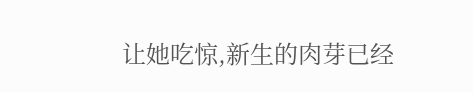让她吃惊,新生的肉芽已经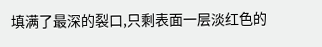填满了最深的裂口,只剩表面一层淡红色的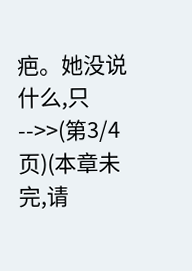疤。她没说什么,只
-->>(第3/4页)(本章未完,请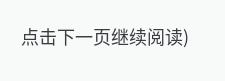点击下一页继续阅读)